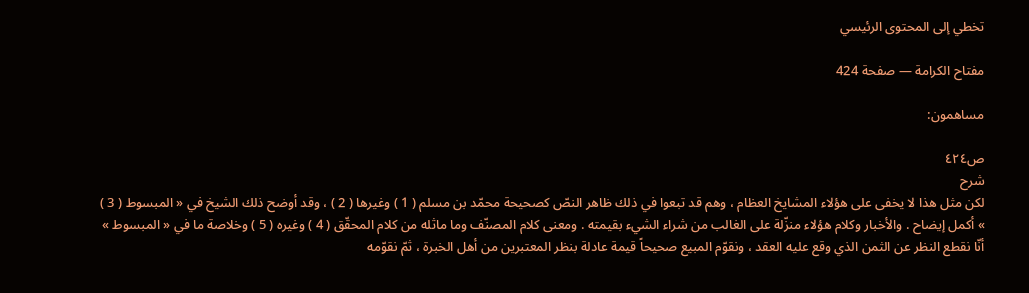تخطي إلى المحتوى الرئيسي

مفتاح الكرامة — صفحة 424

مساهمون:

ص٤٢٤
شرح
لكن مثل هذا لا يخفى على هؤلاء المشايخ العظام ، وهم قد تبعوا في ذلك ظاهر النصّ كصحيحة محمّد بن مسلم ( 1 ) وغيرها ( 2 ) ، وقد أوضح ذلك الشيخ في « المبسوط ( 3 ) » أكمل إيضاح . والأخبار وكلام هؤلاء منزّلة على الغالب من شراء الشيء بقيمته . ومعنى كلام المصنّف وما ماثله من كلام المحقّق ( 4 ) وغيره ( 5 ) وخلاصة ما في « المبسوط » أنّا نقطع النظر عن الثمن الذي وقع عليه العقد ، ونقوّم المبيع صحيحاً قيمة عادلة بنظر المعتبرين من أهل الخبرة ، ثمّ نقوّمه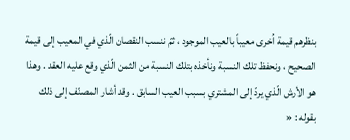بنظرهم قيمة اُخرى معيباً بالعيب الموجود ، ثمّ ننسب النقصان الّذي في المعيب إلى قيمة الصحيح ، ونحفظ تلك النسبة ونأخذه بتلك النسبة من الثمن الّذي وقع عليه العقد . وهذا هو الأرش الّذي يردّ إلى المشتري بسبب العيب السابق . وقد أشار المصنّف إلى ذلك بقوله : «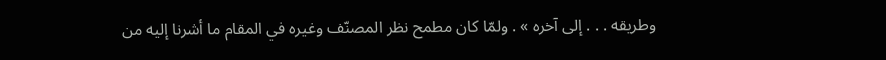وطريقه . . . إلى آخره » . ولمّا كان مطمح نظر المصنّف وغيره في المقام ما أشرنا إليه من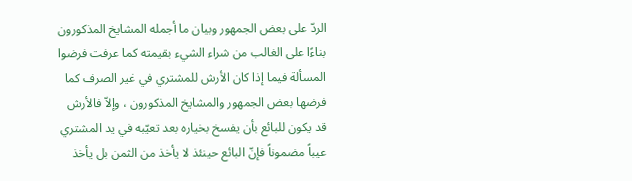الردّ على بعض الجمهور وبيان ما أجمله المشايخ المذكورون بناءًا على الغالب من شراء الشيء بقيمته كما عرفت فرضوا المسألة فيما إذا كان الأرش للمشتري في غير الصرف كما فرضها بعض الجمهور والمشايخ المذكورون ، وإلاّ فالأرش قد يكون للبائع بأن يفسخ بخياره بعد تعيّبه في يد المشتري عيباً مضموناً فإنّ البائع حينئذ لا يأخذ من الثمن بل يأخذ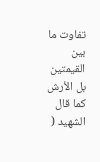تفاوت ما بين القيمتين بل الأرش كما قال الشهيد (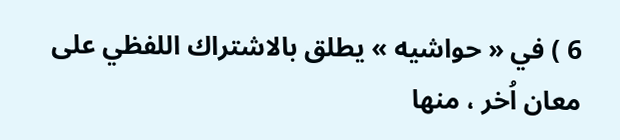6 ) في « حواشيه » يطلق بالاشتراك اللفظي على معان اُخر ، منها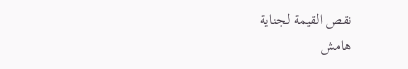نقص القيمة لجناية
هامش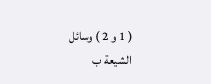( 1 و 2 ) وسائل الشيعة ب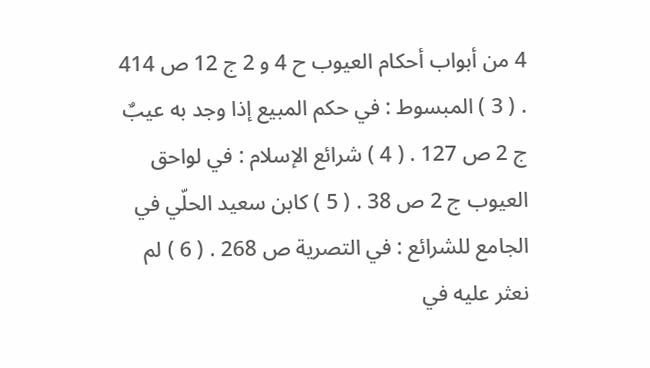4 من أبواب أحكام العيوب ح 4 و 2 ج 12 ص 414 . ( 3 ) المبسوط : في حكم المبيع إذا وجد به عيبٌ ج 2 ص 127 . ( 4 ) شرائع الإسلام : في لواحق العيوب ج 2 ص 38 . ( 5 ) كابن سعيد الحلّي في الجامع للشرائع : في التصرية ص 268 . ( 6 ) لم نعثر عليه في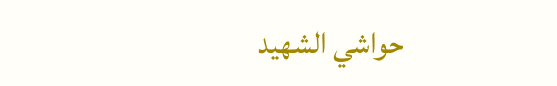حواشي الشهيد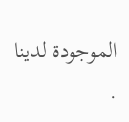الموجودة لدينا .